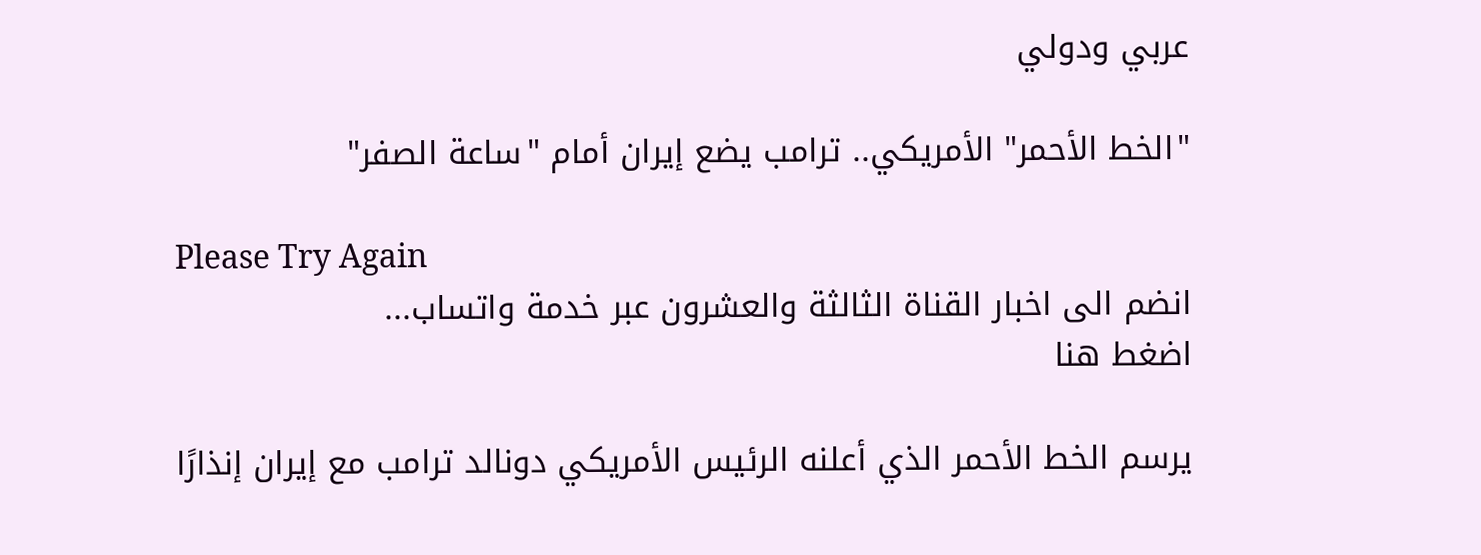عربي ودولي

"الخط الأحمر" الأمريكي.. ترامب يضع إيران أمام "ساعة الصفر"

Please Try Again
انضم الى اخبار القناة الثالثة والعشرون عبر خدمة واتساب...
اضغط هنا

يرسم الخط الأحمر الذي أعلنه الرئيس الأمريكي دونالد ترامب مع إيران إنذارًا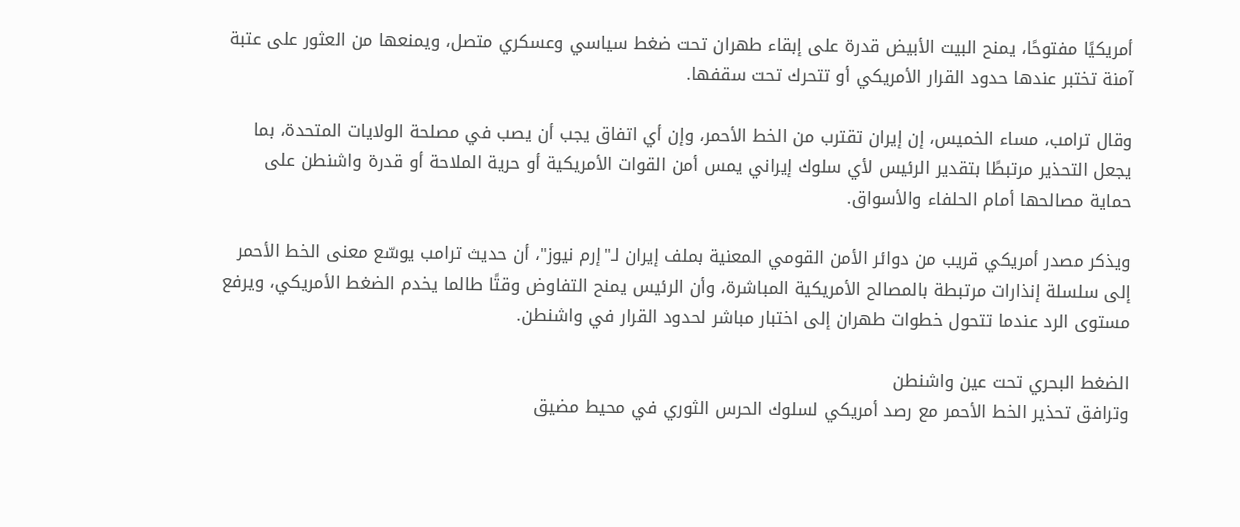أمريكيًا مفتوحًا، يمنح البيت الأبيض قدرة على إبقاء طهران تحت ضغط سياسي وعسكري متصل، ويمنعها من العثور على عتبة آمنة تختبر عندها حدود القرار الأمريكي أو تتحرك تحت سقفها.

وقال ترامب، مساء الخميس، إن إيران تقترب من الخط الأحمر، وإن أي اتفاق يجب أن يصب في مصلحة الولايات المتحدة، بما يجعل التحذير مرتبطًا بتقدير الرئيس لأي سلوك إيراني يمس أمن القوات الأمريكية أو حرية الملاحة أو قدرة واشنطن على حماية مصالحها أمام الحلفاء والأسواق.

ويذكر مصدر أمريكي قريب من دوائر الأمن القومي المعنية بملف إيران لـ"إرم نيوز"، أن حديث ترامب يوسّع معنى الخط الأحمر إلى سلسلة إنذارات مرتبطة بالمصالح الأمريكية المباشرة، وأن الرئيس يمنح التفاوض وقتًا طالما يخدم الضغط الأمريكي، ويرفع مستوى الرد عندما تتحول خطوات طهران إلى اختبار مباشر لحدود القرار في واشنطن.

الضغط البحري تحت عين واشنطن
وترافق تحذير الخط الأحمر مع رصد أمريكي لسلوك الحرس الثوري في محيط مضيق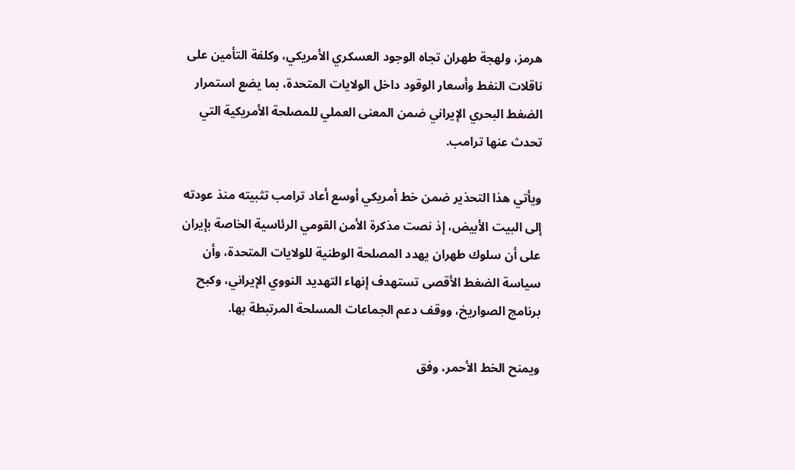هرمز، ولهجة طهران تجاه الوجود العسكري الأمريكي، وكلفة التأمين على ناقلات النفط وأسعار الوقود داخل الولايات المتحدة، بما يضع استمرار الضغط البحري الإيراني ضمن المعنى العملي للمصلحة الأمريكية التي تحدث عنها ترامب.

ويأتي هذا التحذير ضمن خط أمريكي أوسع أعاد ترامب تثبيته منذ عودته إلى البيت الأبيض، إذ نصت مذكرة الأمن القومي الرئاسية الخاصة بإيران على أن سلوك طهران يهدد المصلحة الوطنية للولايات المتحدة، وأن سياسة الضغط الأقصى تستهدف إنهاء التهديد النووي الإيراني، وكبح برنامج الصواريخ، ووقف دعم الجماعات المسلحة المرتبطة بها.

ويمنح الخط الأحمر، وفق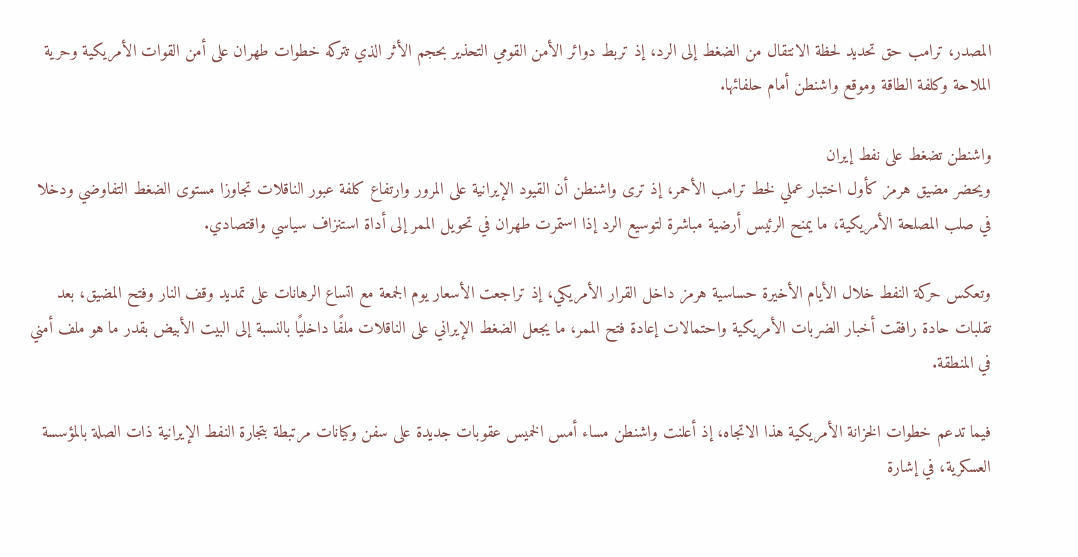المصدر، ترامب حق تحديد لحظة الانتقال من الضغط إلى الرد، إذ تربط دوائر الأمن القومي التحذير بحجم الأثر الذي تتركه خطوات طهران على أمن القوات الأمريكية وحرية الملاحة وكلفة الطاقة وموقع واشنطن أمام حلفائها.

واشنطن تضغط على نفط إيران
ويحضر مضيق هرمز كأول اختبار عملي لخط ترامب الأحمر، إذ ترى واشنطن أن القيود الإيرانية على المرور وارتفاع كلفة عبور الناقلات تجاوزا مستوى الضغط التفاوضي ودخلا في صلب المصلحة الأمريكية، ما يمنح الرئيس أرضية مباشرة لتوسيع الرد إذا استمرت طهران في تحويل الممر إلى أداة استنزاف سياسي واقتصادي.

وتعكس حركة النفط خلال الأيام الأخيرة حساسية هرمز داخل القرار الأمريكي، إذ تراجعت الأسعار يوم الجمعة مع اتساع الرهانات على تمديد وقف النار وفتح المضيق، بعد تقلبات حادة رافقت أخبار الضربات الأمريكية واحتمالات إعادة فتح الممر، ما يجعل الضغط الإيراني على الناقلات ملفًا داخليًا بالنسبة إلى البيت الأبيض بقدر ما هو ملف أمني في المنطقة.

فيما تدعم خطوات الخزانة الأمريكية هذا الاتجاه، إذ أعلنت واشنطن مساء أمس الخميس عقوبات جديدة على سفن وكيانات مرتبطة بتجارة النفط الإيرانية ذات الصلة بالمؤسسة العسكرية، في إشارة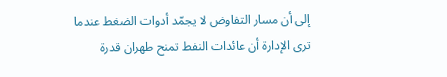إلى أن مسار التفاوض لا يجمّد أدوات الضغط عندما ترى الإدارة أن عائدات النفط تمنح طهران قدرة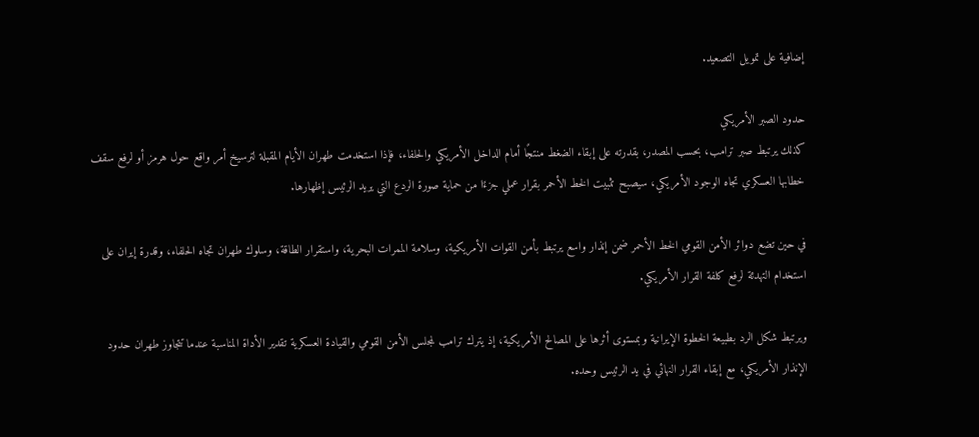إضافية على تمويل التصعيد.

حدود الصبر الأمريكي
كذلك يرتبط صبر ترامب، بحسب المصدر، بقدرته على إبقاء الضغط منتجًا أمام الداخل الأمريكي والحلفاء، فإذا استخدمت طهران الأيام المقبلة لترسيخ أمر واقع حول هرمز أو لرفع سقف خطابها العسكري تجاه الوجود الأمريكي، سيصبح تثبيت الخط الأحمر بقرار عملي جزءًا من حماية صورة الردع التي يريد الرئيس إظهارها.

في حين تضع دوائر الأمن القومي الخط الأحمر ضمن إنذار واسع يرتبط بأمن القوات الأمريكية، وسلامة الممرات البحرية، واستقرار الطاقة، وسلوك طهران تجاه الحلفاء، وقدرة إيران على استخدام التهدئة لرفع كلفة القرار الأمريكي.

ويرتبط شكل الرد بطبيعة الخطوة الإيرانية وبمستوى أثرها على المصالح الأمريكية، إذ يترك ترامب لمجلس الأمن القومي والقيادة العسكرية تقدير الأداة المناسبة عندما تتجاوز طهران حدود الإنذار الأمريكي، مع إبقاء القرار النهائي في يد الرئيس وحده.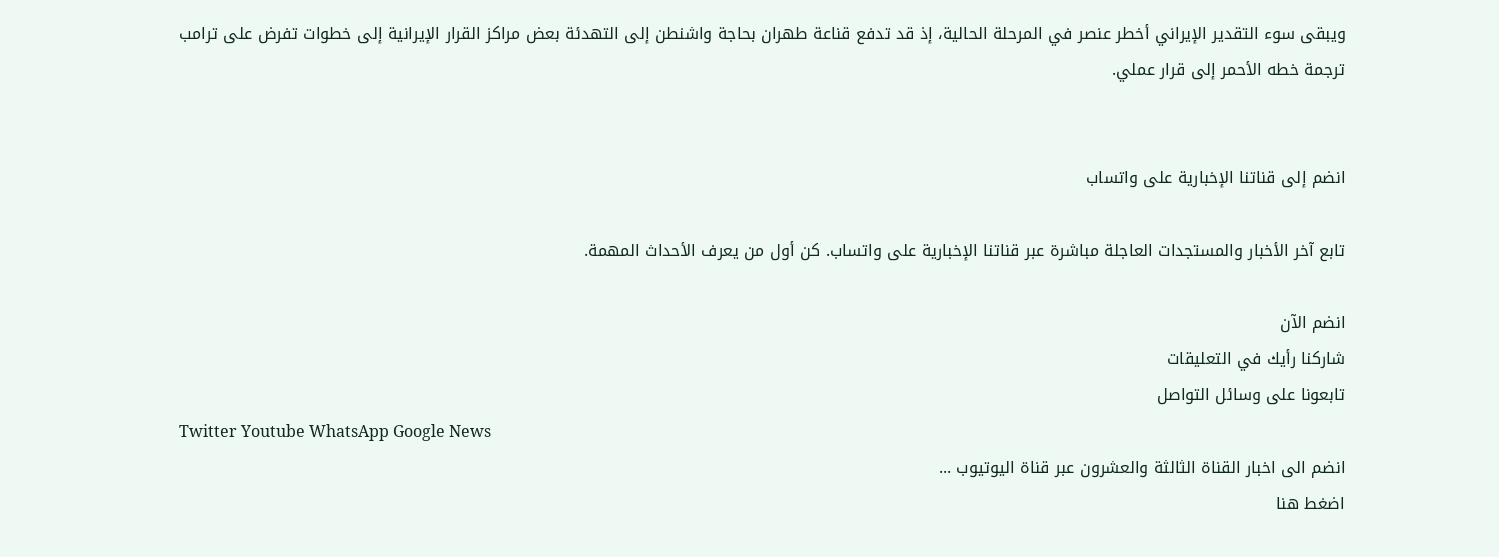ويبقى سوء التقدير الإيراني أخطر عنصر في المرحلة الحالية، إذ قد تدفع قناعة طهران بحاجة واشنطن إلى التهدئة بعض مراكز القرار الإيرانية إلى خطوات تفرض على ترامب ترجمة خطه الأحمر إلى قرار عملي.


انضم إلى قناتنا الإخبارية على واتساب

تابع آخر الأخبار والمستجدات العاجلة مباشرة عبر قناتنا الإخبارية على واتساب. كن أول من يعرف الأحداث المهمة.

انضم الآن
شاركنا رأيك في التعليقات
تابعونا على وسائل التواصل
Twitter Youtube WhatsApp Google News
انضم الى اخبار القناة الثالثة والعشرون عبر قناة اليوتيوب ...
اضغط هنا